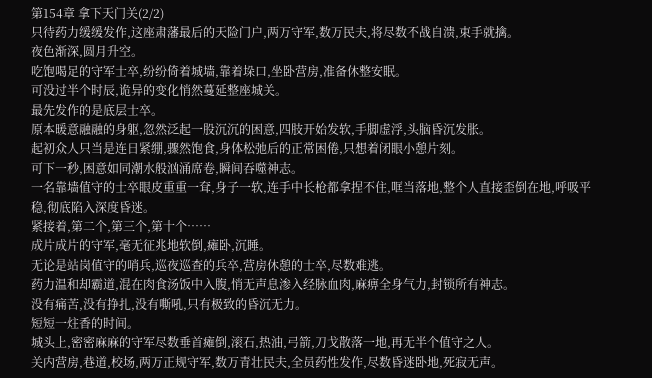第154章 拿下天门关(2/2)
只待药力缓缓发作,这座肃藩最后的天险门户,两万守军,数万民夫,将尽数不战自溃,束手就擒。
夜色渐深,圆月升空。
吃饱喝足的守军士卒,纷纷倚着城墙,靠着垛口,坐卧营房,准备休整安眠。
可没过半个时辰,诡异的变化悄然蔓延整座城关。
最先发作的是底层士卒。
原本暖意融融的身躯,忽然泛起一股沉沉的困意,四肢开始发软,手脚虚浮,头脑昏沉发胀。
起初众人只当是连日紧绷,骤然饱食,身体松弛后的正常困倦,只想着闭眼小憩片刻。
可下一秒,困意如同潮水般汹涌席卷,瞬间吞噬神志。
一名靠墙值守的士卒眼皮重重一耷,身子一软,连手中长枪都拿捏不住,哐当落地,整个人直接歪倒在地,呼吸平稳,彻底陷入深度昏迷。
紧接着,第二个,第三个,第十个……
成片成片的守军,毫无征兆地软倒,瘫卧,沉睡。
无论是站岗值守的哨兵,巡夜巡查的兵卒,营房休憩的士卒,尽数难逃。
药力温和却霸道,混在肉食汤饭中入腹,悄无声息渗入经脉血肉,麻痹全身气力,封锁所有神志。
没有痛苦,没有挣扎,没有嘶吼,只有极致的昏沉无力。
短短一炷香的时间。
城头上,密密麻麻的守军尽数垂首瘫倒,滚石,热油,弓箭,刀戈散落一地,再无半个值守之人。
关内营房,巷道,校场,两万正规守军,数万青壮民夫,全员药性发作,尽数昏迷卧地,死寂无声。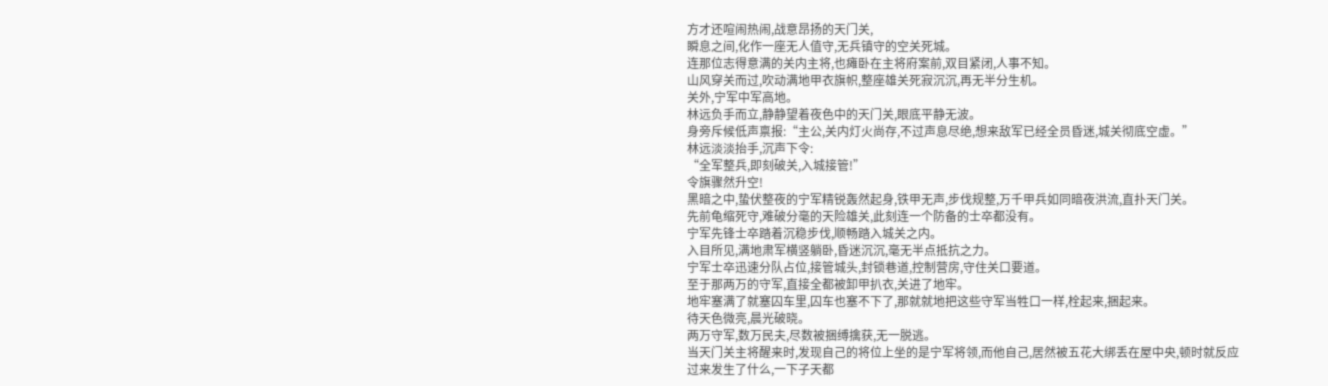方才还喧闹热闹,战意昂扬的天门关,
瞬息之间,化作一座无人值守,无兵镇守的空关死城。
连那位志得意满的关内主将,也瘫卧在主将府案前,双目紧闭,人事不知。
山风穿关而过,吹动满地甲衣旗帜,整座雄关死寂沉沉,再无半分生机。
关外,宁军中军高地。
林远负手而立,静静望着夜色中的天门关,眼底平静无波。
身旁斥候低声禀报:“主公,关内灯火尚存,不过声息尽绝,想来敌军已经全员昏迷,城关彻底空虚。”
林远淡淡抬手,沉声下令:
“全军整兵,即刻破关,入城接管!”
令旗骤然升空!
黑暗之中,蛰伏整夜的宁军精锐轰然起身,铁甲无声,步伐规整,万千甲兵如同暗夜洪流,直扑天门关。
先前龟缩死守,难破分毫的天险雄关,此刻连一个防备的士卒都没有。
宁军先锋士卒踏着沉稳步伐,顺畅踏入城关之内。
入目所见,满地肃军横竖躺卧,昏迷沉沉,毫无半点抵抗之力。
宁军士卒迅速分队占位,接管城头,封锁巷道,控制营房,守住关口要道。
至于那两万的守军,直接全都被卸甲扒衣,关进了地牢。
地牢塞满了就塞囚车里,囚车也塞不下了,那就就地把这些守军当牲口一样,栓起来,捆起来。
待天色微亮,晨光破晓。
两万守军,数万民夫,尽数被捆缚擒获,无一脱逃。
当天门关主将醒来时,发现自己的将位上坐的是宁军将领,而他自己,居然被五花大绑丢在屋中央,顿时就反应过来发生了什么,一下子天都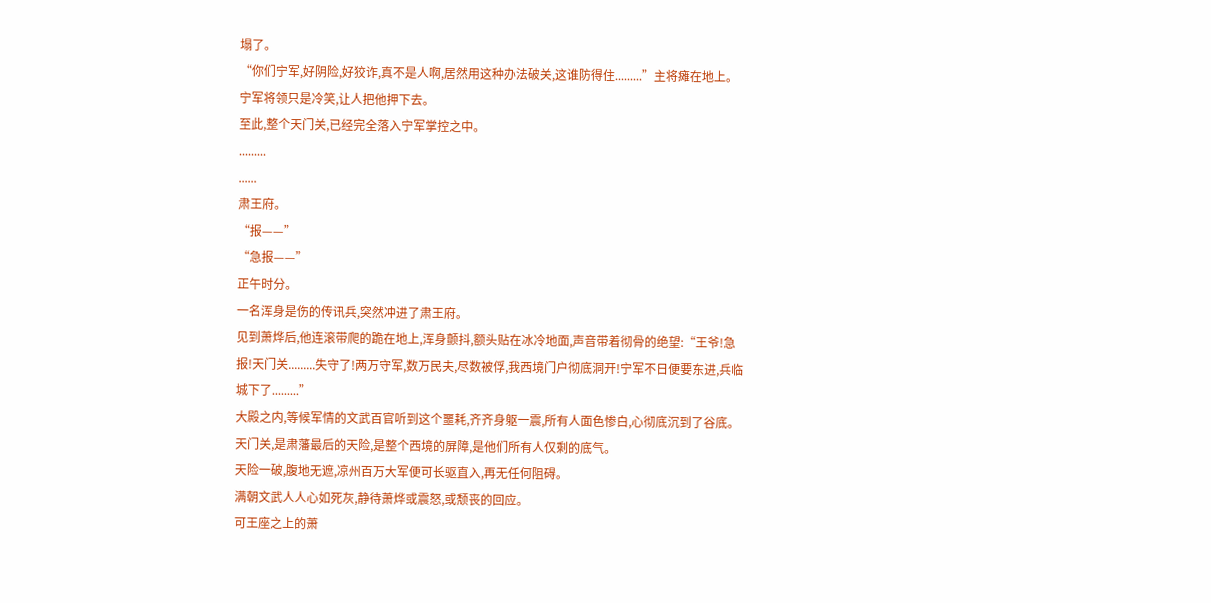塌了。
“你们宁军,好阴险,好狡诈,真不是人啊,居然用这种办法破关,这谁防得住.........”主将瘫在地上。
宁军将领只是冷笑,让人把他押下去。
至此,整个天门关,已经完全落入宁军掌控之中。
.........
......
肃王府。
“报——”
“急报——”
正午时分。
一名浑身是伤的传讯兵,突然冲进了肃王府。
见到萧烨后,他连滚带爬的跪在地上,浑身颤抖,额头贴在冰冷地面,声音带着彻骨的绝望:“王爷!急报!天门关.........失守了!两万守军,数万民夫,尽数被俘,我西境门户彻底洞开!宁军不日便要东进,兵临城下了.........”
大殿之内,等候军情的文武百官听到这个噩耗,齐齐身躯一震,所有人面色惨白,心彻底沉到了谷底。
天门关,是肃藩最后的天险,是整个西境的屏障,是他们所有人仅剩的底气。
天险一破,腹地无遮,凉州百万大军便可长驱直入,再无任何阻碍。
满朝文武人人心如死灰,静待萧烨或震怒,或颓丧的回应。
可王座之上的萧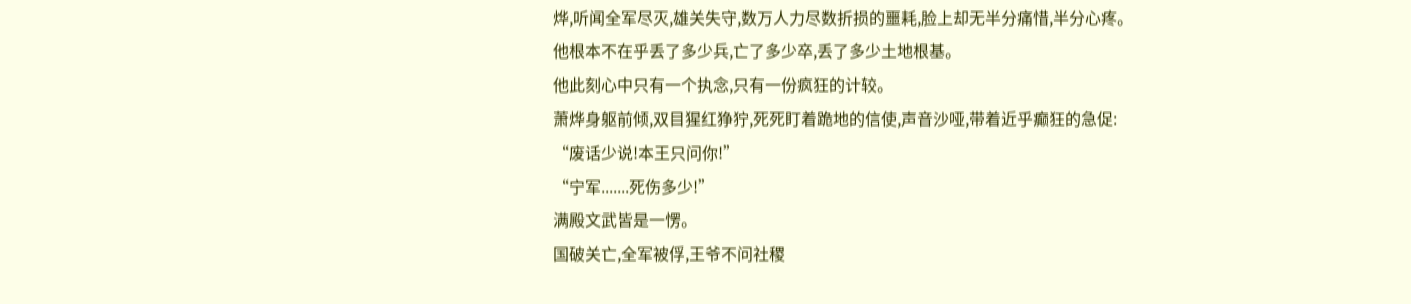烨,听闻全军尽灭,雄关失守,数万人力尽数折损的噩耗,脸上却无半分痛惜,半分心疼。
他根本不在乎丢了多少兵,亡了多少卒,丢了多少土地根基。
他此刻心中只有一个执念,只有一份疯狂的计较。
萧烨身躯前倾,双目猩红狰狞,死死盯着跪地的信使,声音沙哑,带着近乎癫狂的急促:
“废话少说!本王只问你!”
“宁军.......死伤多少!”
满殿文武皆是一愣。
国破关亡,全军被俘,王爷不问社稷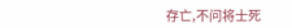存亡,不问将士死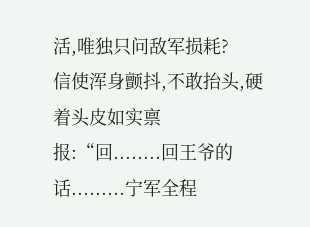活,唯独只问敌军损耗?
信使浑身颤抖,不敢抬头,硬着头皮如实禀报:“回........回王爷的话.........宁军全程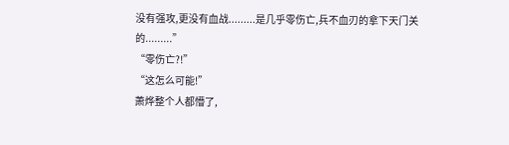没有强攻,更没有血战.........是几乎零伤亡,兵不血刃的拿下天门关的.........”
“零伤亡?!”
“这怎么可能!”
萧烨整个人都懵了,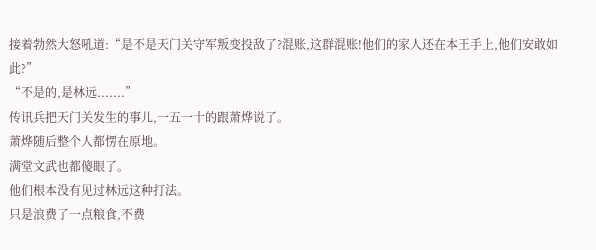接着勃然大怒吼道:“是不是天门关守军叛变投敌了?混账,这群混账!他们的家人还在本王手上,他们安敢如此?”
“不是的,是林远.......”
传讯兵把天门关发生的事儿,一五一十的跟萧烨说了。
萧烨随后整个人都愣在原地。
满堂文武也都傻眼了。
他们根本没有见过林远这种打法。
只是浪费了一点粮食,不费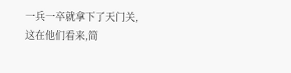一兵一卒就拿下了天门关,这在他们看来,简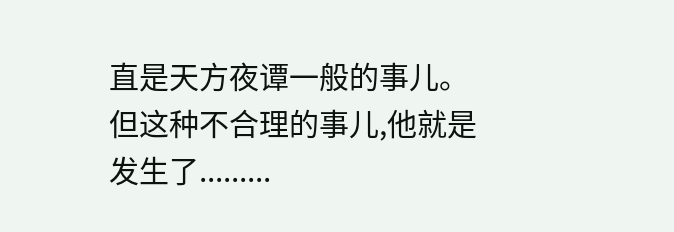直是天方夜谭一般的事儿。
但这种不合理的事儿,他就是发生了.........